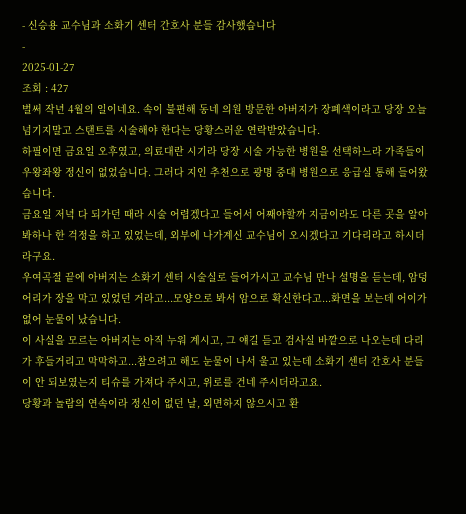- 신승용 교수님과 소화기 센터 간호사 분들 감사했습니다
-
2025-01-27
조회 : 427
벌써 작년 4월의 일이네요. 속이 불편해 동네 의원 방문한 아버지가 장폐색이라고 당장 오늘 넘기지말고 스탠트를 시술해야 한다는 당황스러운 연락받았습니다.
하필이면 금요일 오후였고, 의료대란 시기라 당장 시술 가능한 병원을 선택하느라 가족들이 우왕좌왕 정신이 없었습니다. 그러다 지인 추천으로 광명 중대 병원으로 응급실 통해 들어왔습니다.
금요일 저녁 다 되가던 때라 시술 어렵겠다고 들어서 어째야할까 지금이라도 다른 곳을 알아봐하나 한 걱정을 하고 있었는데, 외부에 나가계신 교수님이 오시겠다고 기다리라고 하시더라구요.
우여곡절 끝에 아버지는 소화기 센터 시술실로 들어가시고 교수님 만나 설명을 듣는데, 암덩어리가 장을 막고 있었던 거라고...모양으로 봐서 암으로 확신한다고...화면을 보는데 어이가 없어 눈물이 났습니다.
이 사실을 모르는 아버지는 아직 누워 계시고, 그 얘길 듣고 검사실 바깥으로 나오는데 다리가 후들거리고 막막하고...참으려고 해도 눈물이 나서 울고 있는데 소화기 센터 간호사 분들이 안 되보였는지 티슈를 가져다 주시고, 위로를 건네 주시더라고요.
당황과 놀람의 연속이라 정신이 없던 날, 외면하지 않으시고 환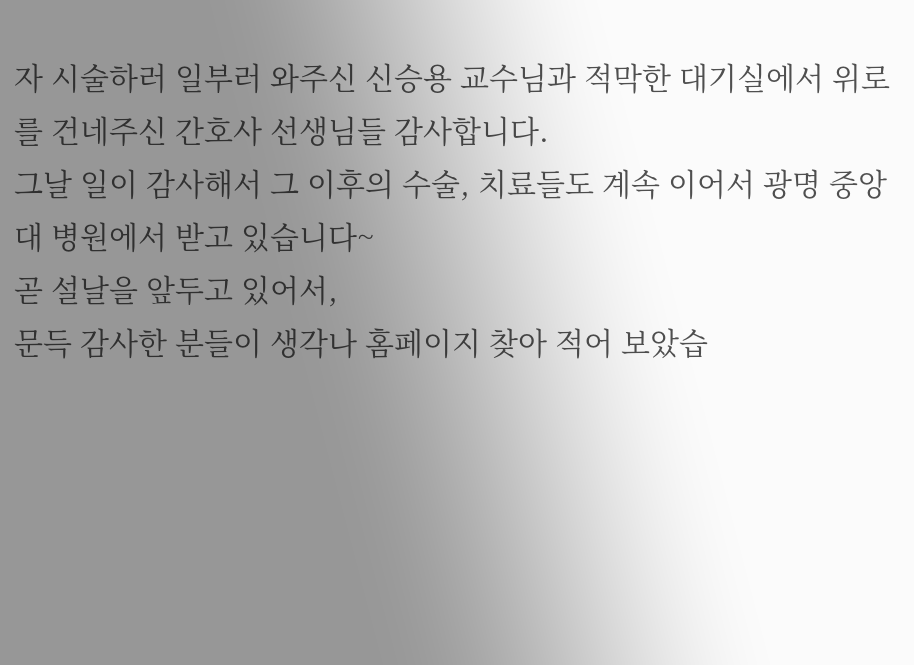자 시술하러 일부러 와주신 신승용 교수님과 적막한 대기실에서 위로를 건네주신 간호사 선생님들 감사합니다.
그날 일이 감사해서 그 이후의 수술, 치료들도 계속 이어서 광명 중앙대 병원에서 받고 있습니다~
곧 설날을 앞두고 있어서,
문득 감사한 분들이 생각나 홈페이지 찾아 적어 보았습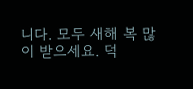니다. 모두 새해 복 많이 받으세요. 덕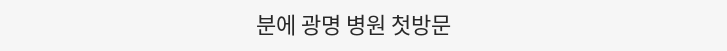분에 광명 병원 첫방문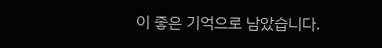이 좋은 기억으로 남았습니다.